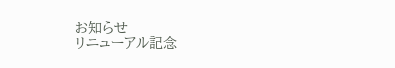お知らせ
リニューアル記念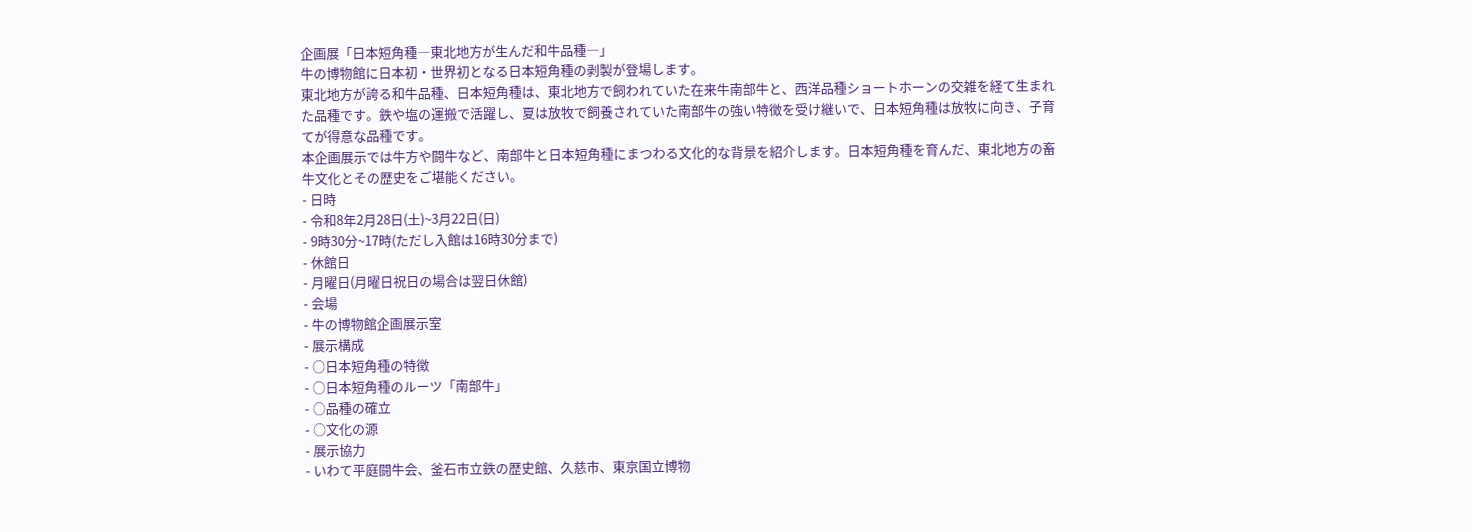企画展「日本短角種―東北地方が生んだ和牛品種―」
牛の博物館に日本初・世界初となる日本短角種の剥製が登場します。
東北地方が誇る和牛品種、日本短角種は、東北地方で飼われていた在来牛南部牛と、西洋品種ショートホーンの交雑を経て生まれた品種です。鉄や塩の運搬で活躍し、夏は放牧で飼養されていた南部牛の強い特徴を受け継いで、日本短角種は放牧に向き、子育てが得意な品種です。
本企画展示では牛方や闘牛など、南部牛と日本短角種にまつわる文化的な背景を紹介します。日本短角種を育んだ、東北地方の畜牛文化とその歴史をご堪能ください。
- 日時
- 令和8年2月28日(土)~3月22日(日)
- 9時30分~17時(ただし入館は16時30分まで)
- 休館日
- 月曜日(月曜日祝日の場合は翌日休館)
- 会場
- 牛の博物館企画展示室
- 展示構成
- ○日本短角種の特徴
- ○日本短角種のルーツ「南部牛」
- ○品種の確立
- ○文化の源
- 展示協力
- いわて平庭闘牛会、釜石市立鉄の歴史館、久慈市、東京国立博物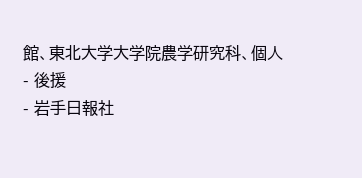館、東北大学大学院農学研究科、個人
- 後援
- 岩手日報社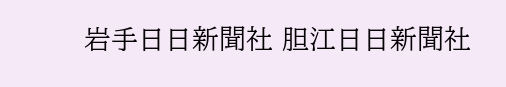岩手日日新聞社 胆江日日新聞社